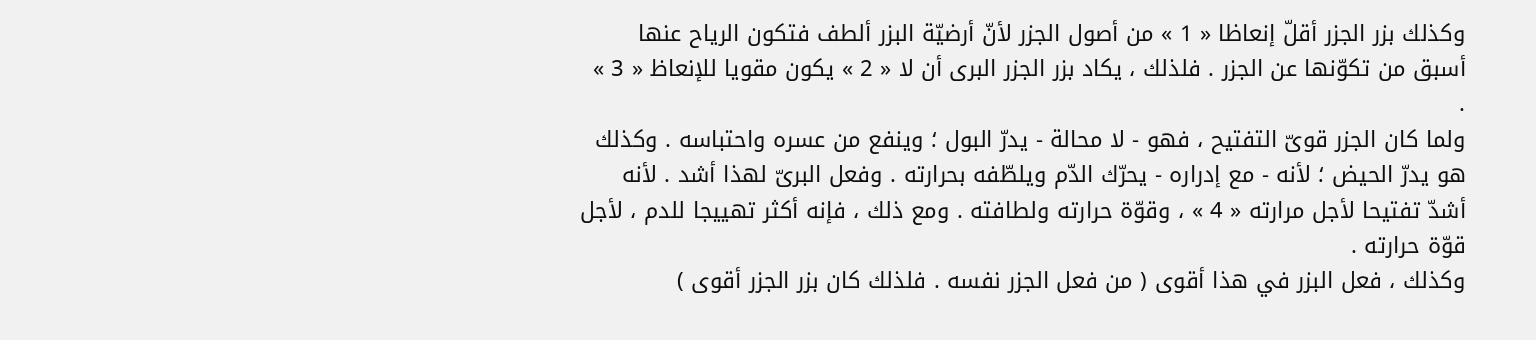وكذلك بزر الجزر أقلّ إنعاظا « 1 » من أصول الجزر لأنّ أرضيّة البزر ألطف فتكون الرياح عنها أسبق من تكوّنها عن الجزر . فلذلك ، يكاد بزر الجزر البرى أن لا « 2 » يكون مقويا للإنعاظ « 3 » .
ولما كان الجزر قوىّ التفتيح ، فهو - لا محالة - يدرّ البول ؛ وينفع من عسره واحتباسه . وكذلك هو يدرّ الحيض ؛ لأنه - مع إدراره - يحرّك الدّم ويلطّفه بحرارته . وفعل البرىّ لهذا أشد . لأنه أشدّ تفتيحا لأجل مرارته « 4 » ، وقوّة حرارته ولطافته . ومع ذلك ، فإنه أكثر تهييجا للدم ، لأجل قوّة حرارته .
وكذلك ، فعل البزر في هذا أقوى ( من فعل الجزر نفسه . فلذلك كان بزر الجزر أقوى )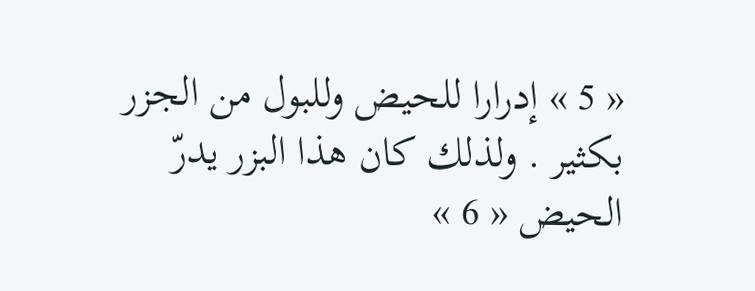« 5 » إدرارا للحيض وللبول من الجزر بكثير . ولذلك كان هذا البزر يدرّ الحيض « 6 »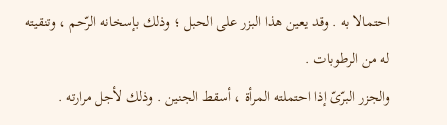احتمالا به . وقد يعين هذا البزر على الحبل ؛ وذلك بإسخانه الرّحم ، وتنقيته له من الرطوبات .
والجزر البرّىّ إذا احتملته المرأة ، أسقط الجنين . وذلك لأجل مرارته .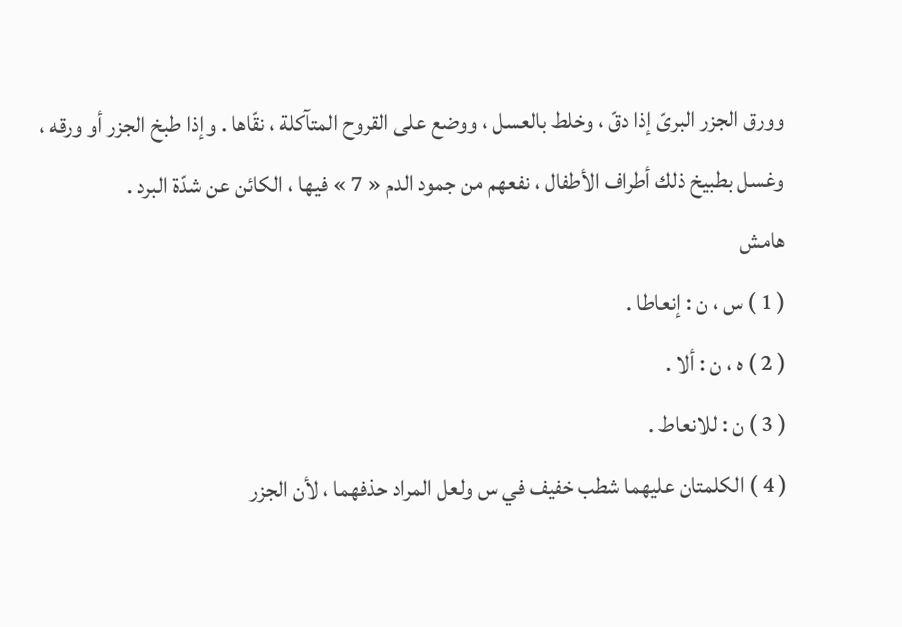وورق الجزر البرىّ إذا دقّ ، وخلط بالعسل ، ووضع على القروح المتآكلة ، نقّاها . وإذا طبخ الجزر أو ورقه ، وغسل بطبيخ ذلك أطراف الأطفال ، نفعهم من جمود الدم « 7 » فيها ، الكائن عن شدّة البرد .
هامش
( 1 ) س ، ن : إنعاطا .
( 2 ) ه ، ن : ألا .
( 3 ) ن : للانعاط .
( 4 ) الكلمتان عليهما شطب خفيف في س ولعل المراد حذفهما ، لأن الجزر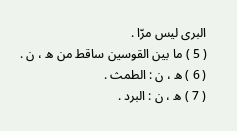البرى ليس مرّا .
( 5 ) ما بين القوسين ساقط من ه ، ن .
( 6 ) ه ، ن : الطمث .
( 7 ) ه ، ن : البرد .